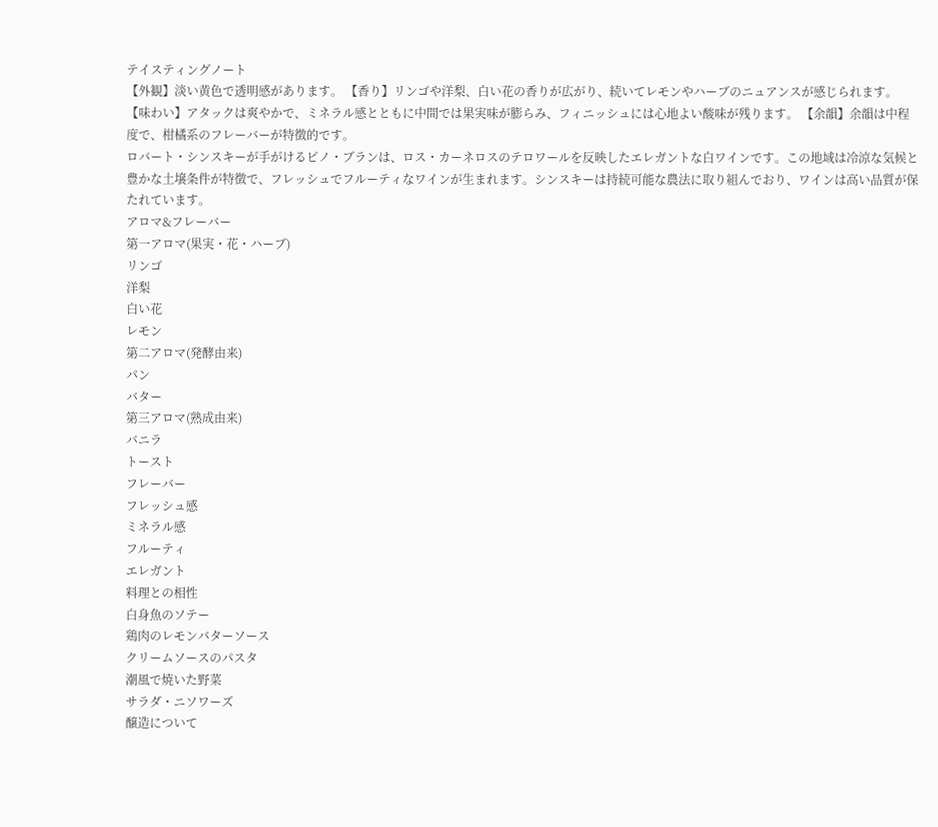テイスティングノート
【外観】淡い黄色で透明感があります。 【香り】リンゴや洋梨、白い花の香りが広がり、続いてレモンやハーブのニュアンスが感じられます。 【味わい】アタックは爽やかで、ミネラル感とともに中間では果実味が膨らみ、フィニッシュには心地よい酸味が残ります。 【余韻】余韻は中程度で、柑橘系のフレーバーが特徴的です。
ロバート・シンスキーが手がけるピノ・ブランは、ロス・カーネロスのテロワールを反映したエレガントな白ワインです。この地域は冷涼な気候と豊かな土壌条件が特徴で、フレッシュでフルーティなワインが生まれます。シンスキーは持続可能な農法に取り組んでおり、ワインは高い品質が保たれています。
アロマ&フレーバー
第一アロマ(果実・花・ハーブ)
リンゴ
洋梨
白い花
レモン
第二アロマ(発酵由来)
パン
バター
第三アロマ(熟成由来)
バニラ
トースト
フレーバー
フレッシュ感
ミネラル感
フルーティ
エレガント
料理との相性
白身魚のソテー
鶏肉のレモンバターソース
クリームソースのパスタ
潮風で焼いた野菜
サラダ・ニソワーズ
醸造について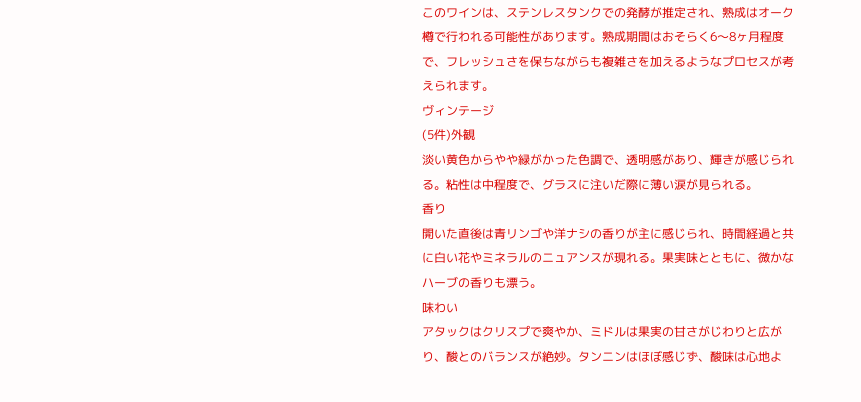このワインは、ステンレスタンクでの発酵が推定され、熟成はオーク樽で行われる可能性があります。熟成期間はおそらく6〜8ヶ月程度で、フレッシュさを保ちながらも複雑さを加えるようなプロセスが考えられます。
ヴィンテージ
(5件)外観
淡い黄色からやや緑がかった色調で、透明感があり、輝きが感じられる。粘性は中程度で、グラスに注いだ際に薄い涙が見られる。
香り
開いた直後は青リンゴや洋ナシの香りが主に感じられ、時間経過と共に白い花やミネラルのニュアンスが現れる。果実味とともに、微かなハーブの香りも漂う。
味わい
アタックはクリスプで爽やか、ミドルは果実の甘さがじわりと広がり、酸とのバランスが絶妙。タンニンはほぼ感じず、酸味は心地よ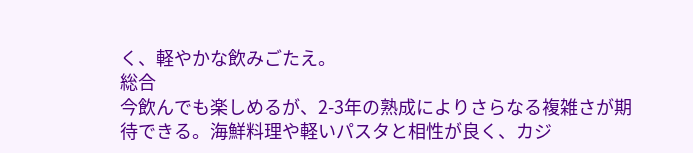く、軽やかな飲みごたえ。
総合
今飲んでも楽しめるが、2-3年の熟成によりさらなる複雑さが期待できる。海鮮料理や軽いパスタと相性が良く、カジ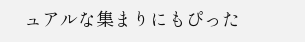ュアルな集まりにもぴった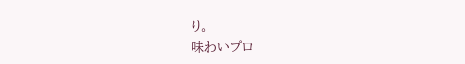り。
味わいプロ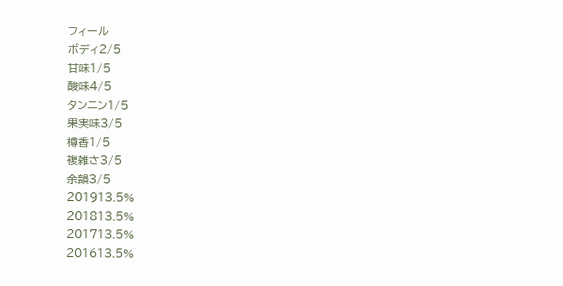フィール
ボディ2/5
甘味1/5
酸味4/5
タンニン1/5
果実味3/5
樽香1/5
複雑さ3/5
余韻3/5
201913.5%
201813.5%
201713.5%
201613.5%